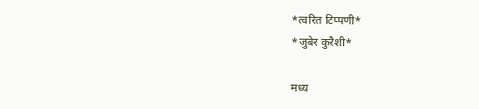*त्वरित टिप्पणी*
*जुबेर कुरैशी*

मध्य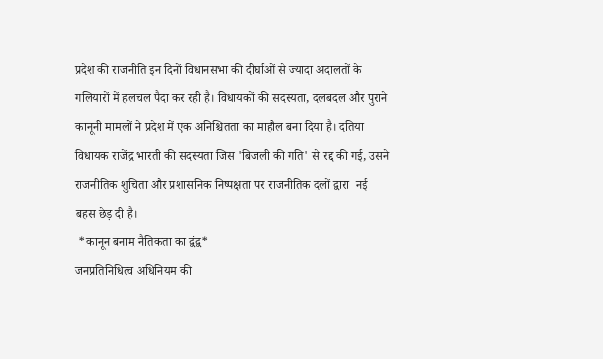प्रदेश की राजनीति इन दिनों विधानसभा की दीर्घाओं से ज्यादा अदालतों के गलियारों में हलचल पैदा कर रही है। विधायकों की सदस्यता, दलबदल और पुराने कानूनी मामलों ने प्रदेश में एक अनिश्चितता का माहौल बना दिया है। दतिया विधायक राजेंद्र भारती की सदस्यता जिस 'बिजली की गति' से रद्द की गई, उसने राजनीतिक शुचिता और प्रशासनिक निष्पक्षता पर राजनीतिक दलों द्वारा  नई बहस छेड़ दी है।
 *कानून बनाम नैतिकता का द्वंद्व*
जनप्रतिनिधित्व अधिनियम की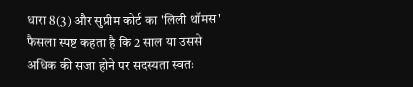धारा 8(3) और सुप्रीम कोर्ट का 'लिली थॉमस' फैसला स्पष्ट कहता है कि 2 साल या उससे अधिक की सजा होने पर सदस्यता स्वतः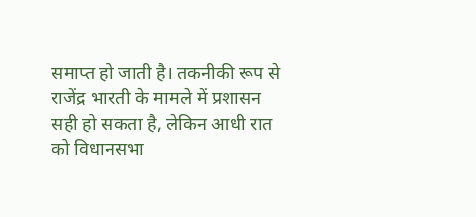समाप्त हो जाती है। तकनीकी रूप से राजेंद्र भारती के मामले में प्रशासन सही हो सकता है, लेकिन आधी रात को विधानसभा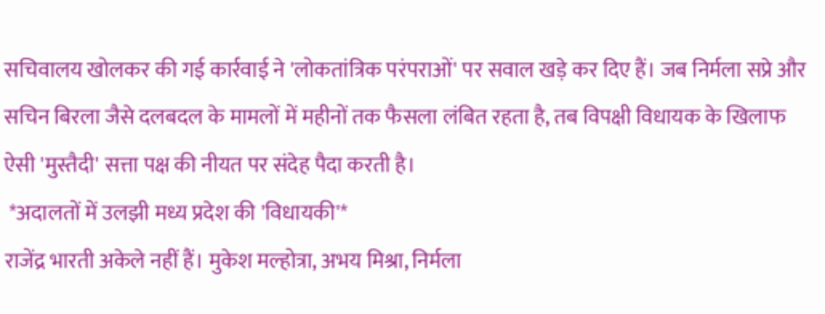सचिवालय खोलकर की गई कार्रवाई ने 'लोकतांत्रिक परंपराओं' पर सवाल खड़े कर दिए हैं। जब निर्मला सप्रे और सचिन बिरला जैसे दलबदल के मामलों में महीनों तक फैसला लंबित रहता है, तब विपक्षी विधायक के खिलाफ ऐसी 'मुस्तैदी' सत्ता पक्ष की नीयत पर संदेह पैदा करती है।
 *अदालतों में उलझी मध्य प्रदेश की 'विधायकी'*
राजेंद्र भारती अकेले नहीं हैं। मुकेश मल्होत्रा, अभय मिश्रा, निर्मला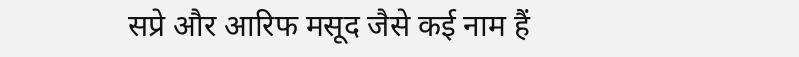सप्रे और आरिफ मसूद जैसे कई नाम हैं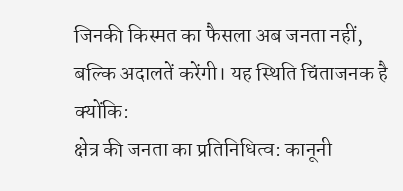जिनकी किस्मत का फैसला अब जनता नहीं, बल्कि अदालतें करेंगी। यह स्थिति चिंताजनक है क्योंकि:
क्षेत्र की जनता का प्रतिनिधित्व: कानूनी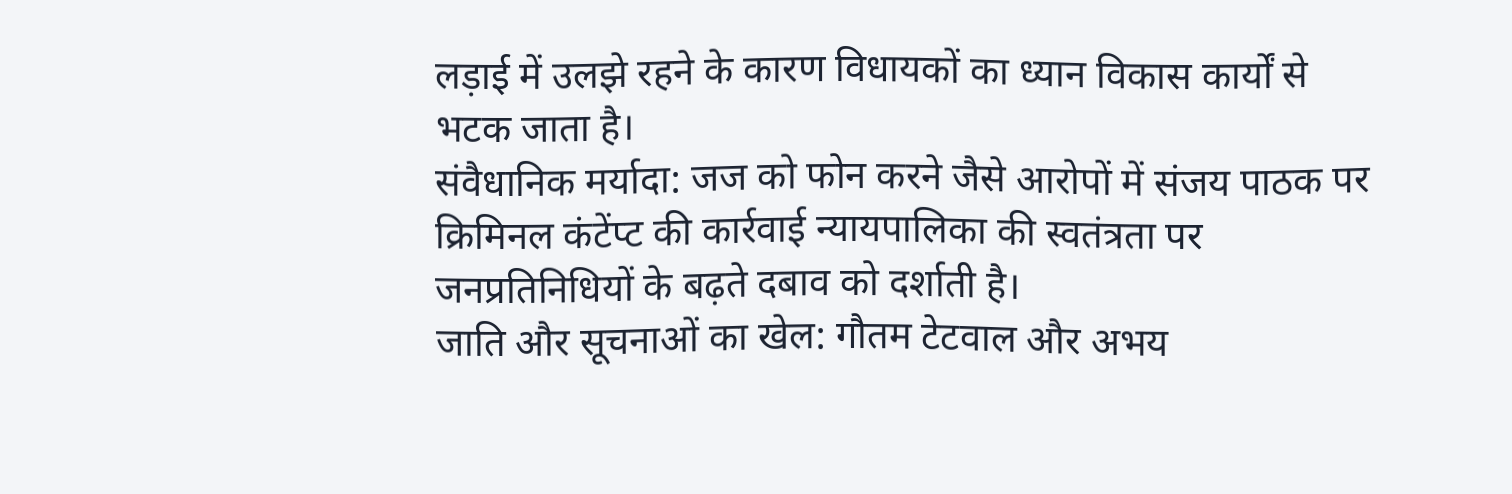लड़ाई में उलझे रहने के कारण विधायकों का ध्यान विकास कार्यों से भटक जाता है।
संवैधानिक मर्यादा: जज को फोन करने जैसे आरोपों में संजय पाठक पर क्रिमिनल कंटेंप्ट की कार्रवाई न्यायपालिका की स्वतंत्रता पर जनप्रतिनिधियों के बढ़ते दबाव को दर्शाती है।
जाति और सूचनाओं का खेल: गौतम टेटवाल और अभय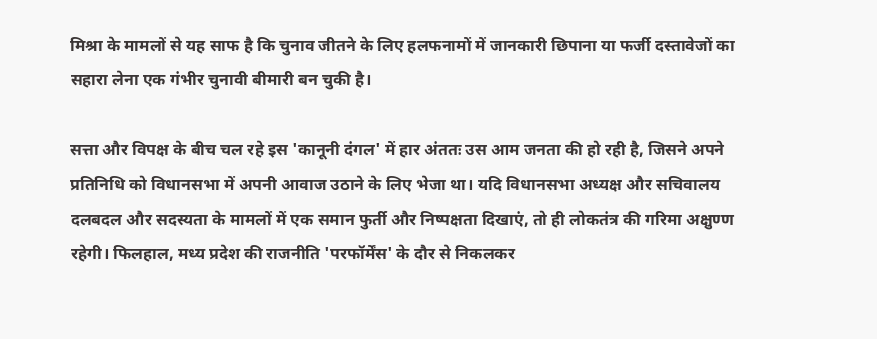मिश्रा के मामलों से यह साफ है कि चुनाव जीतने के लिए हलफनामों में जानकारी छिपाना या फर्जी दस्तावेजों का सहारा लेना एक गंभीर चुनावी बीमारी बन चुकी है।

सत्ता और विपक्ष के बीच चल रहे इस 'कानूनी दंगल' में हार अंततः उस आम जनता की हो रही है, जिसने अपने प्रतिनिधि को विधानसभा में अपनी आवाज उठाने के लिए भेजा था। यदि विधानसभा अध्यक्ष और सचिवालय दलबदल और सदस्यता के मामलों में एक समान फुर्ती और निष्पक्षता दिखाएं, तो ही लोकतंत्र की गरिमा अक्षुण्ण रहेगी। फिलहाल, मध्य प्रदेश की राजनीति 'परफॉर्मेंस' के दौर से निकलकर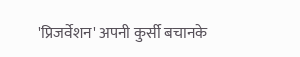'प्रिजर्वेशन' अपनी कुर्सी बचानके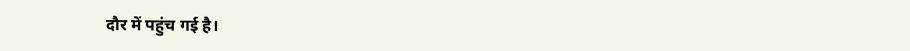दौर में पहुंच गई है।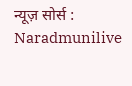न्यूज़ सोर्स : Naradmunilive